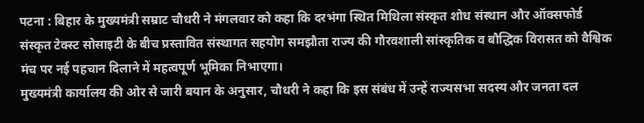पटना : बिहार के मुख्यमंत्री सम्राट चौधरी ने मंगलवार को कहा कि दरभंगा स्थित मिथिला संस्कृत शोध संस्थान और ऑक्सफोर्ड संस्कृत टेक्स्ट सोसाइटी के बीच प्रस्तावित संस्थागत सहयोग समझौता राज्य की गौरवशाली सांस्कृतिक व बौद्धिक विरासत को वैश्विक मंच पर नई पहचान दिलाने में महत्वपूर्ण भूमिका निभाएगा।
मुख्यमंत्री कार्यालय की ओर से जारी बयान के अनुसार, चौधरी ने कहा कि इस संबंध में उन्हें राज्यसभा सदस्य और जनता दल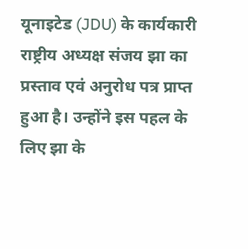यूनाइटेड (JDU) के कार्यकारी राष्ट्रीय अध्यक्ष संजय झा का प्रस्ताव एवं अनुरोध पत्र प्राप्त हुआ है। उन्होंने इस पहल के लिए झा के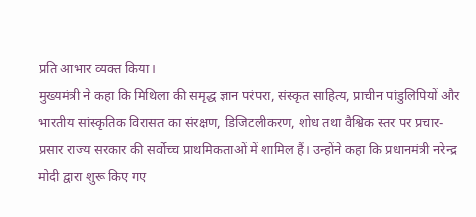प्रति आभार व्यक्त किया।
मुख्यमंत्री ने कहा कि मिथिला की समृद्ध ज्ञान परंपरा, संस्कृत साहित्य, प्राचीन पांडुलिपियों और भारतीय सांस्कृतिक विरासत का संरक्षण, डिजिटलीकरण, शोध तथा वैश्विक स्तर पर प्रचार-प्रसार राज्य सरकार की सर्वोच्च प्राथमिकताओं में शामिल हैं। उन्होंने कहा कि प्रधानमंत्री नरेन्द्र मोदी द्वारा शुरू किए गए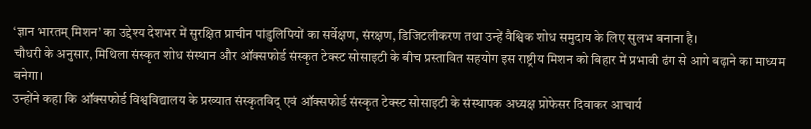‘ज्ञान भारतम् मिशन’ का उद्देश्य देशभर में सुरक्षित प्राचीन पांडुलिपियों का सर्वेक्षण, संरक्षण, डिजिटलीकरण तथा उन्हें वैश्विक शोध समुदाय के लिए सुलभ बनाना है।
चौधरी के अनुसार, मिथिला संस्कृत शोध संस्थान और ऑक्सफोर्ड संस्कृत टेक्स्ट सोसाइटी के बीच प्रस्तावित सहयोग इस राष्ट्रीय मिशन को बिहार में प्रभावी ढंग से आगे बढ़ाने का माध्यम बनेगा।
उन्होंने कहा कि ऑक्सफोर्ड विश्वविद्यालय के प्रख्यात संस्कृतविद् एवं ऑक्सफोर्ड संस्कृत टेक्स्ट सोसाइटी के संस्थापक अध्यक्ष प्रोफेसर दिवाकर आचार्य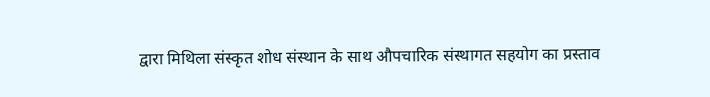द्वारा मिथिला संस्कृत शोध संस्थान के साथ औपचारिक संस्थागत सहयोग का प्रस्ताव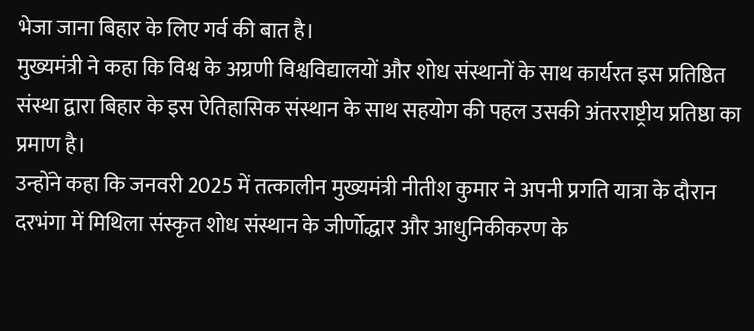भेजा जाना बिहार के लिए गर्व की बात है।
मुख्यमंत्री ने कहा कि विश्व के अग्रणी विश्वविद्यालयों और शोध संस्थानों के साथ कार्यरत इस प्रतिष्ठित संस्था द्वारा बिहार के इस ऐतिहासिक संस्थान के साथ सहयोग की पहल उसकी अंतरराष्ट्रीय प्रतिष्ठा का प्रमाण है।
उन्होंने कहा कि जनवरी 2025 में तत्कालीन मुख्यमंत्री नीतीश कुमार ने अपनी प्रगति यात्रा के दौरान दरभंगा में मिथिला संस्कृत शोध संस्थान के जीर्णोद्धार और आधुनिकीकरण के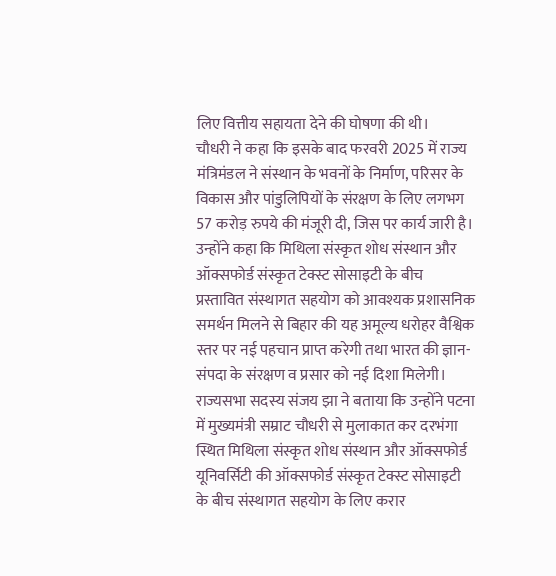लिए वित्तीय सहायता देने की घोषणा की थी।
चौधरी ने कहा कि इसके बाद फरवरी 2025 में राज्य मंत्रिमंडल ने संस्थान के भवनों के निर्माण, परिसर के विकास और पांडुलिपियों के संरक्षण के लिए लगभग 57 करोड़ रुपये की मंजूरी दी, जिस पर कार्य जारी है।
उन्होंने कहा कि मिथिला संस्कृत शोध संस्थान और ऑक्सफोर्ड संस्कृत टेक्स्ट सोसाइटी के बीच प्रस्तावित संस्थागत सहयोग को आवश्यक प्रशासनिक समर्थन मिलने से बिहार की यह अमूल्य धरोहर वैश्विक स्तर पर नई पहचान प्राप्त करेगी तथा भारत की ज्ञान-संपदा के संरक्षण व प्रसार को नई दिशा मिलेगी।
राज्यसभा सदस्य संजय झा ने बताया कि उन्होंने पटना में मुख्यमंत्री सम्राट चौधरी से मुलाकात कर दरभंगा स्थित मिथिला संस्कृत शोध संस्थान और ऑक्सफोर्ड यूनिवर्सिटी की ऑक्सफोर्ड संस्कृत टेक्स्ट सोसाइटी के बीच संस्थागत सहयोग के लिए करार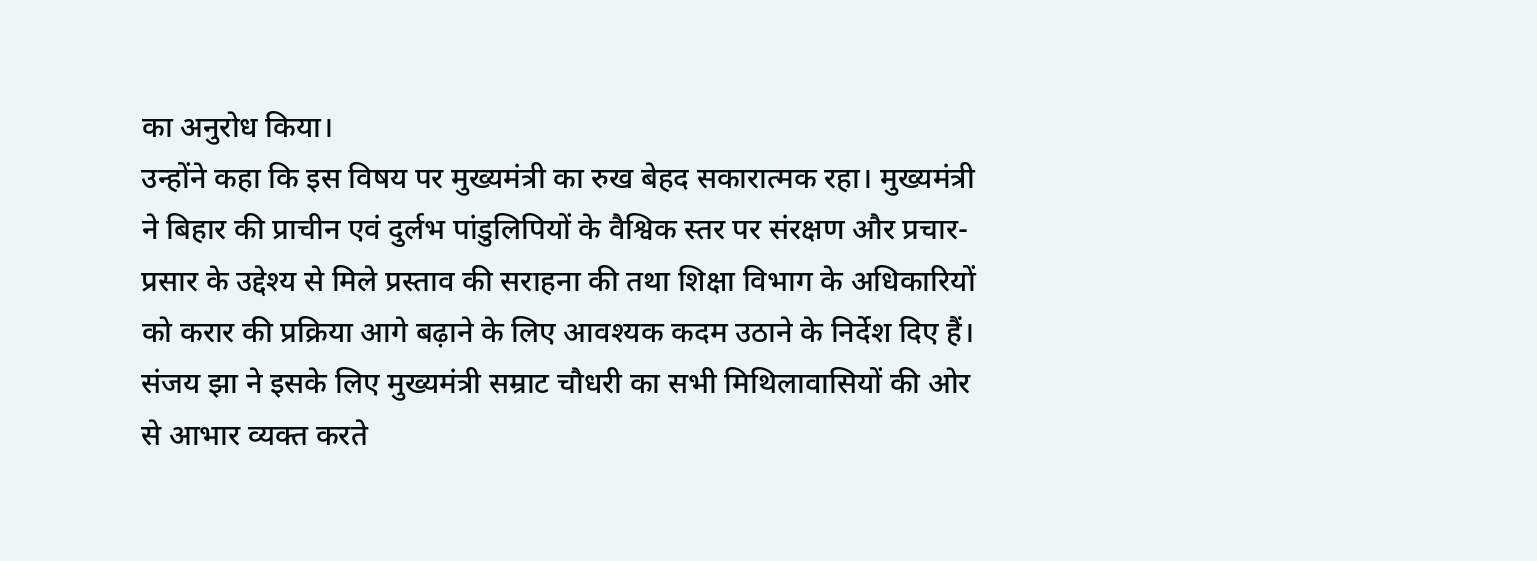का अनुरोध किया।
उन्होंने कहा कि इस विषय पर मुख्यमंत्री का रुख बेहद सकारात्मक रहा। मुख्यमंत्री ने बिहार की प्राचीन एवं दुर्लभ पांडुलिपियों के वैश्विक स्तर पर संरक्षण और प्रचार-प्रसार के उद्देश्य से मिले प्रस्ताव की सराहना की तथा शिक्षा विभाग के अधिकारियों को करार की प्रक्रिया आगे बढ़ाने के लिए आवश्यक कदम उठाने के निर्देश दिए हैं।
संजय झा ने इसके लिए मुख्यमंत्री सम्राट चौधरी का सभी मिथिलावासियों की ओर से आभार व्यक्त करते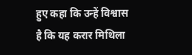हुए कहा कि उन्हें विश्वास है कि यह करार मिथिला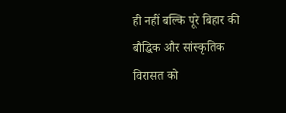ही नहीं बल्कि पूरे बिहार की बौद्धिक और सांस्कृतिक विरासत को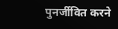पुनर्जीवित करने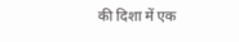की दिशा में एक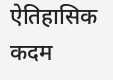ऐतिहासिक कदम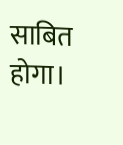साबित होगा।